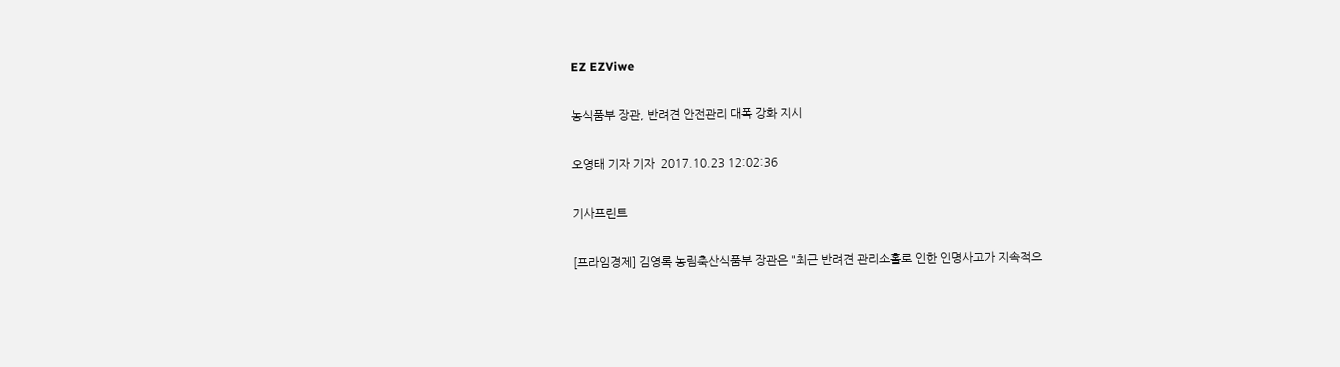EZ EZViwe

농식품부 장관, 반려견 안전관리 대폭 강화 지시

오영태 기자 기자  2017.10.23 12:02:36

기사프린트

[프라임경제] 김영록 농림축산식품부 장관은 "최근 반려견 관리소홀로 인한 인명사고가 지속적으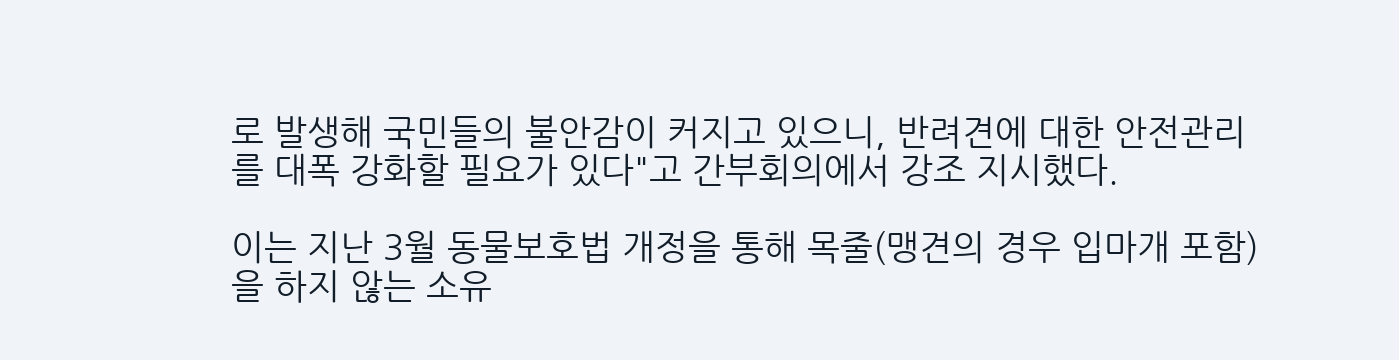로 발생해 국민들의 불안감이 커지고 있으니, 반려견에 대한 안전관리를 대폭 강화할 필요가 있다"고 간부회의에서 강조 지시했다.

이는 지난 3월 동물보호법 개정을 통해 목줄(맹견의 경우 입마개 포함)을 하지 않는 소유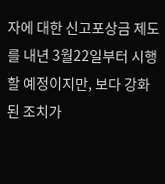자에 대한 신고포상금 제도를 내년 3월22일부터 시행할 예정이지만, 보다 강화된 조치가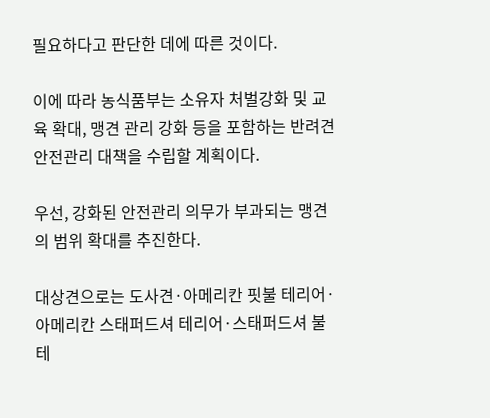필요하다고 판단한 데에 따른 것이다.

이에 따라 농식품부는 소유자 처벌강화 및 교육 확대, 맹견 관리 강화 등을 포함하는 반려견 안전관리 대책을 수립할 계획이다.

우선, 강화된 안전관리 의무가 부과되는 맹견의 범위 확대를 추진한다.

대상견으로는 도사견·아메리칸 핏불 테리어·아메리칸 스태퍼드셔 테리어·스태퍼드셔 불 테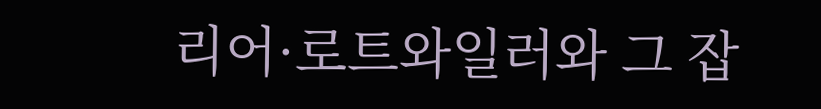리어·로트와일러와 그 잡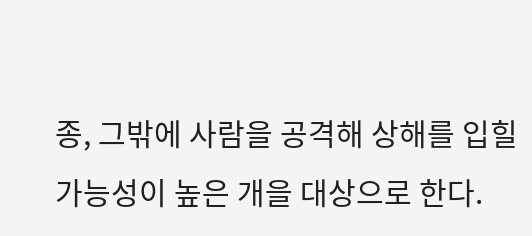종, 그밖에 사람을 공격해 상해를 입힐 가능성이 높은 개을 대상으로 한다.